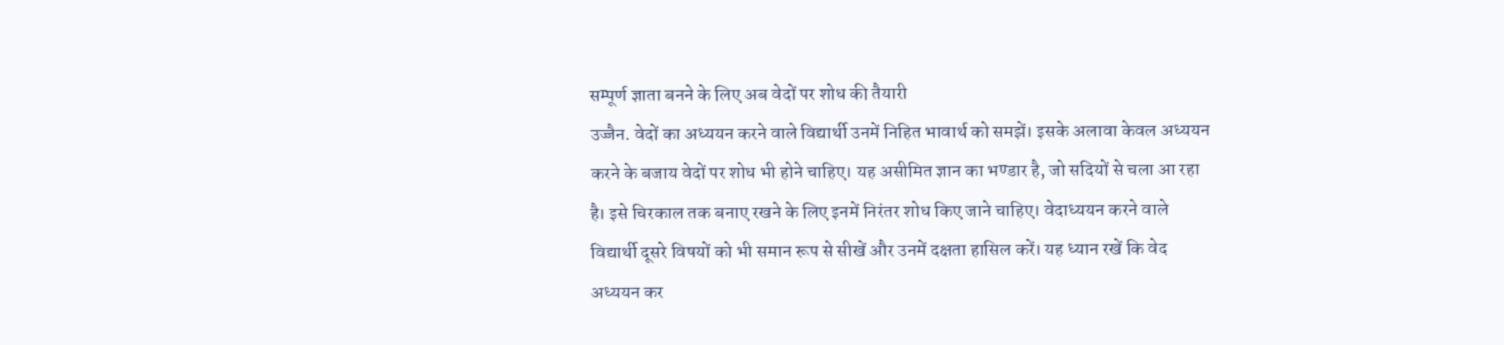सम्पूर्ण ज्ञाता बनने के लिए अब वेदों पर शोध की तैयारी
उज्जैन. वेदों का अध्ययन करने वाले विद्यार्थी उनमें निहित भावार्थ को समझें। इसके अलावा केवल अध्ययन करने के बजाय वेदों पर शोध भी होने चाहिए। यह असीमित ज्ञान का भण्डार है, जो सदियों से चला आ रहा है। इसे चिरकाल तक बनाए रखने के लिए इनमें निरंतर शोध किए जाने चाहिए। वेदाध्ययन करने वाले विद्यार्थी दूसरे विषयों को भी समान रूप से सीखें और उनमें दक्षता हासिल करें। यह ध्यान रखें कि वेद अध्ययन कर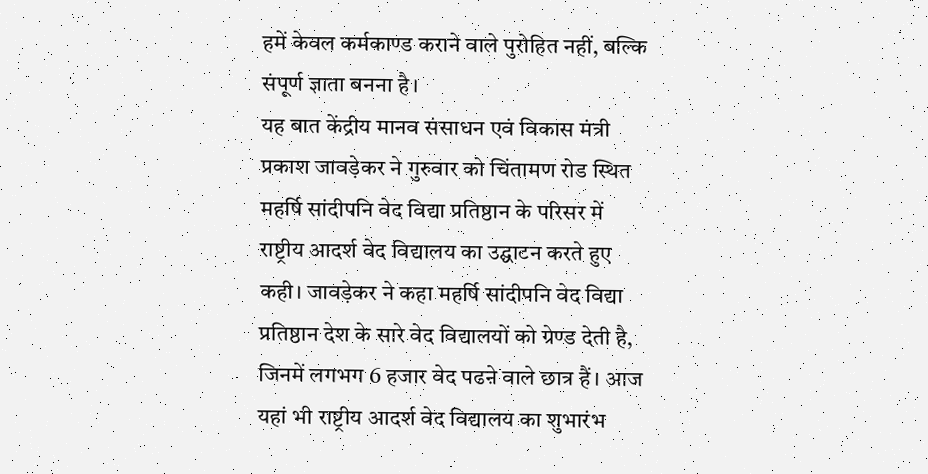हमें केवल कर्मकाण्ड कराने वाले पुरोहित नहीं, बल्कि संपूर्ण ज्ञाता बनना है।
यह बात केंद्रीय मानव संसाधन एवं विकास मंत्री प्रकाश जावड़ेकर ने गुरुवार को चिंतामण रोड स्थित महर्षि सांदीपनि वेद विद्या प्रतिष्ठान के परिसर में राष्ट्रीय आदर्श वेद विद्यालय का उद्घाटन करते हुए कही। जावड़ेकर ने कहा महर्षि सांदीपनि वेद विद्या प्रतिष्ठान देश के सारे वेद विद्यालयों को ग्रेण्ड देती है, जिनमें लगभग 6 हजार वेद पढऩे वाले छात्र हैं। आज यहां भी राष्ट्रीय आदर्श वेद विद्यालय का शुभारंभ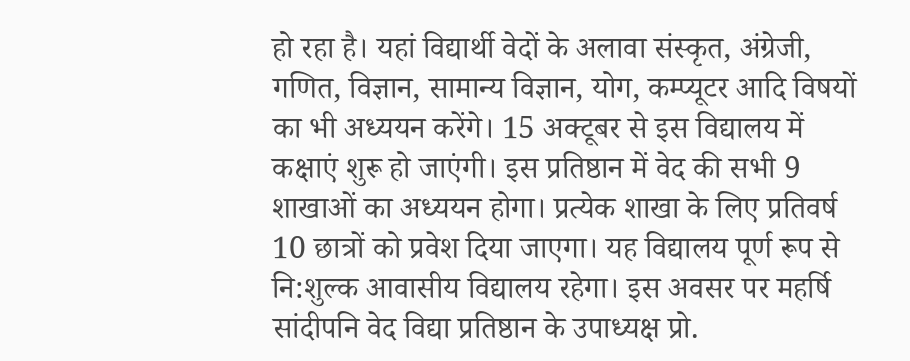हो रहा है। यहां विद्यार्थी वेदों के अलावा संस्कृत, अंग्रेजी, गणित, विज्ञान, सामान्य विज्ञान, योग, कम्प्यूटर आदि विषयों का भी अध्ययन करेंगे। 15 अक्टूबर से इस विद्यालय में कक्षाएं शुरू हो जाएंगी। इस प्रतिष्ठान में वेद की सभी 9 शाखाओं का अध्ययन होगा। प्रत्येक शाखा के लिए प्रतिवर्ष 10 छात्रों को प्रवेश दिया जाएगा। यह विद्यालय पूर्ण रूप से नि:शुल्क आवासीय विद्यालय रहेगा। इस अवसर पर महर्षि सांदीपनि वेद विद्या प्रतिष्ठान के उपाध्यक्ष प्रो.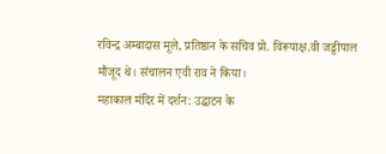रविन्द्र अम्बादास मूले, प्रतिष्ठान के सचिव प्रो. विरूपाक्ष.वी जड्डीपाल मौजूद थे। संचालन एवी राव ने किया।
महाकाल मंदिर में दर्शन: उद्घाटन के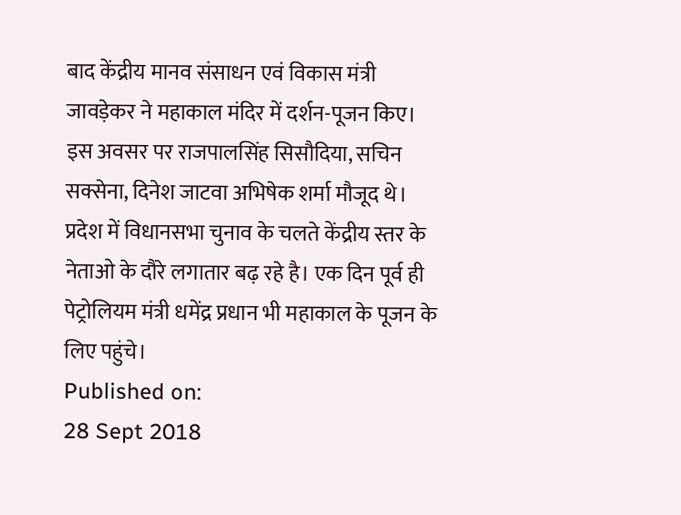बाद केंद्रीय मानव संसाधन एवं विकास मंत्री जावड़ेकर ने महाकाल मंदिर में दर्शन-पूजन किए। इस अवसर पर राजपालसिंह सिसौदिया, सचिन सक्सेना, दिनेश जाटवा अभिषेक शर्मा मौजूद थे। प्रदेश में विधानसभा चुनाव के चलते केंद्रीय स्तर के नेताओ के दौरे लगातार बढ़ रहे है। एक दिन पूर्व ही पेट्रोलियम मंत्री धमेंद्र प्रधान भी महाकाल के पूजन के लिए पहुंचे।
Published on:
28 Sept 2018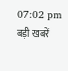07:02 pm
बड़ी खबरें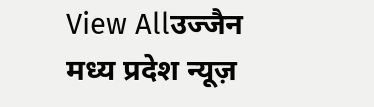View Allउज्जैन
मध्य प्रदेश न्यूज़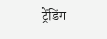ट्रेंडिंग